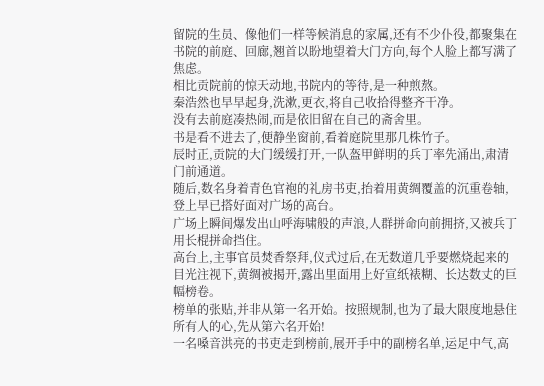留院的生员、像他们一样等候消息的家属,还有不少仆役,都聚集在书院的前庭、回廊,翘首以盼地望着大门方向,每个人脸上都写满了焦虑。
相比贡院前的惊天动地,书院内的等待,是一种煎熬。
秦浩然也早早起身,洗漱,更衣,将自己收拾得整齐干净。
没有去前庭凑热闹,而是依旧留在自己的斋舍里。
书是看不进去了,便静坐窗前,看着庭院里那几株竹子。
辰时正,贡院的大门缓缓打开,一队盔甲鲜明的兵丁率先涌出,肃清门前通道。
随后,数名身着青色官袍的礼房书吏,抬着用黄绸覆盖的沉重卷轴,登上早已搭好面对广场的高台。
广场上瞬间爆发出山呼海啸般的声浪,人群拼命向前拥挤,又被兵丁用长棍拼命挡住。
高台上,主事官员焚香祭拜,仪式过后,在无数道几乎要燃烧起来的目光注视下,黄绸被揭开,露出里面用上好宣纸裱糊、长达数丈的巨幅榜卷。
榜单的张贴,并非从第一名开始。按照规制,也为了最大限度地悬住所有人的心,先从第六名开始!
一名嗓音洪亮的书吏走到榜前,展开手中的副榜名单,运足中气,高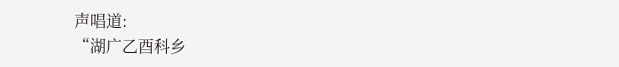声唱道:
“湖广乙酉科乡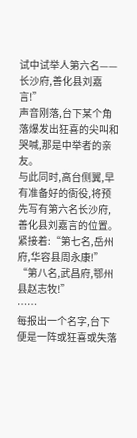试中试举人第六名——长沙府,善化县刘嘉言!”
声音刚落,台下某个角落爆发出狂喜的尖叫和哭喊,那是中举者的亲友。
与此同时,高台侧翼,早有准备好的衙役,将预先写有第六名长沙府,善化县刘嘉言的位置。
紧接着:“第七名,岳州府,华容县周永康!”
“第八名,武昌府,鄂州县赵志牧!”
……
每报出一个名字,台下便是一阵或狂喜或失落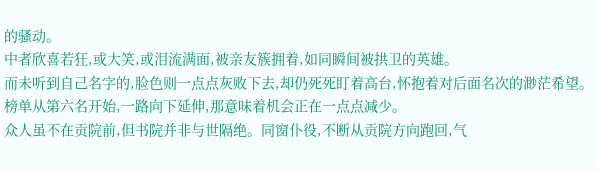的骚动。
中者欣喜若狂,或大笑,或泪流满面,被亲友簇拥着,如同瞬间被拱卫的英雄。
而未听到自己名字的,脸色则一点点灰败下去,却仍死死盯着高台,怀抱着对后面名次的渺茫希望。
榜单从第六名开始,一路向下延伸,那意味着机会正在一点点减少。
众人虽不在贡院前,但书院并非与世隔绝。同窗仆役,不断从贡院方向跑回,气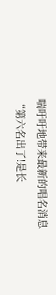喘吁吁地带来最新的唱名消息
“第六名出了!是长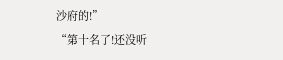沙府的!”
“第十名了!还没听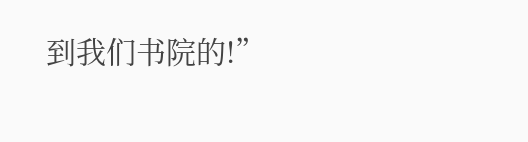到我们书院的!”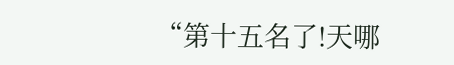“第十五名了!天哪